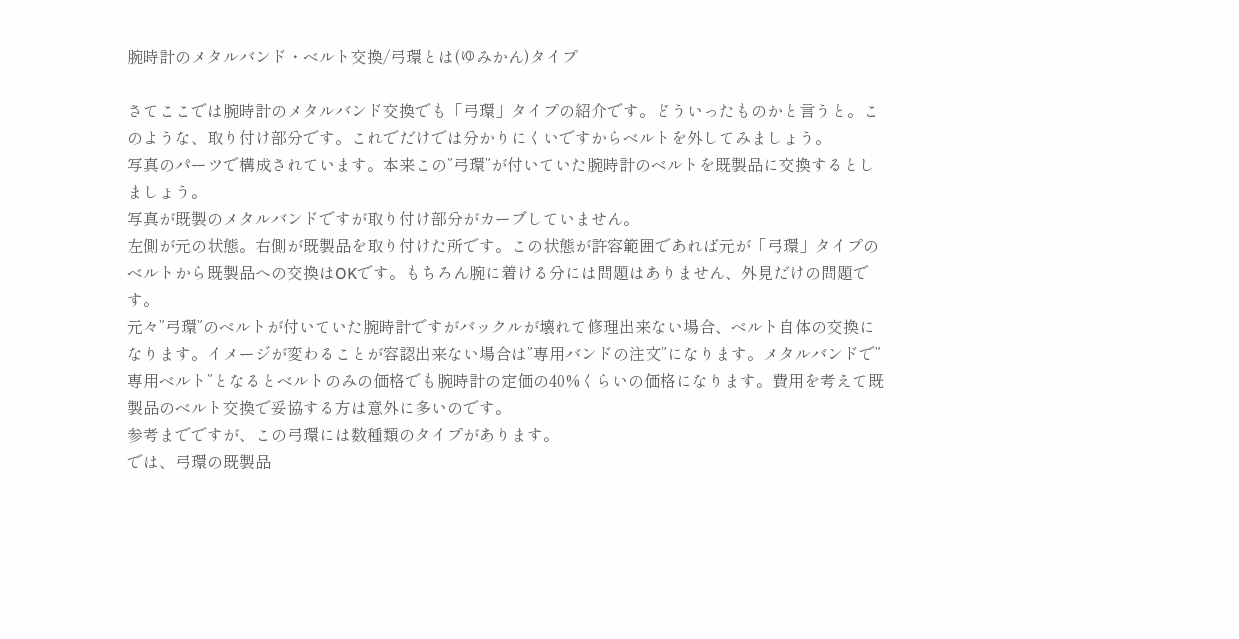腕時計のメタルバンド・ベルト交換/弓環とは(ゆみかん)タイプ

さてここでは腕時計のメタルバンド交換でも「弓環」タイプの紹介です。どういったものかと言うと。このような、取り付け部分です。これでだけでは分かりにくいですからベルトを外してみましょう。
写真のパーツで構成されています。本来この”弓環”が付いていた腕時計のベルトを既製品に交換するとしましょう。
写真が既製のメタルバンドですが取り付け部分がカーブしていません。
左側が元の状態。右側が既製品を取り付けた所です。この状態が許容範囲であれば元が「弓環」タイプのベルトから既製品への交換はOKです。もちろん腕に着ける分には問題はありません、外見だけの問題です。
元々”弓環”のベルトが付いていた腕時計ですがバックルが壊れて修理出来ない場合、ベルト自体の交換になります。イメージが変わることが容認出来ない場合は”専用バンドの注文”になります。メタルバンドで”専用ベルト”となるとベルトのみの価格でも腕時計の定価の40%くらいの価格になります。費用を考えて既製品のベルト交換で妥協する方は意外に多いのです。
参考までですが、この弓環には数種類のタイプがあります。
では、弓環の既製品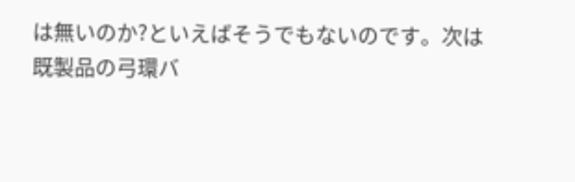は無いのか?といえばそうでもないのです。次は
既製品の弓環バ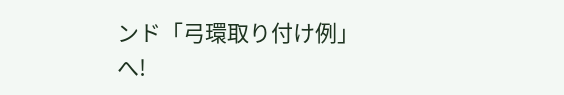ンド「弓環取り付け例」へ!